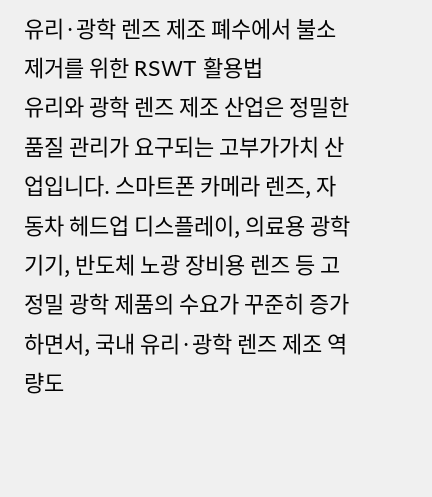유리·광학 렌즈 제조 폐수에서 불소 제거를 위한 RSWT 활용법
유리와 광학 렌즈 제조 산업은 정밀한 품질 관리가 요구되는 고부가가치 산업입니다. 스마트폰 카메라 렌즈, 자동차 헤드업 디스플레이, 의료용 광학기기, 반도체 노광 장비용 렌즈 등 고정밀 광학 제품의 수요가 꾸준히 증가하면서, 국내 유리·광학 렌즈 제조 역량도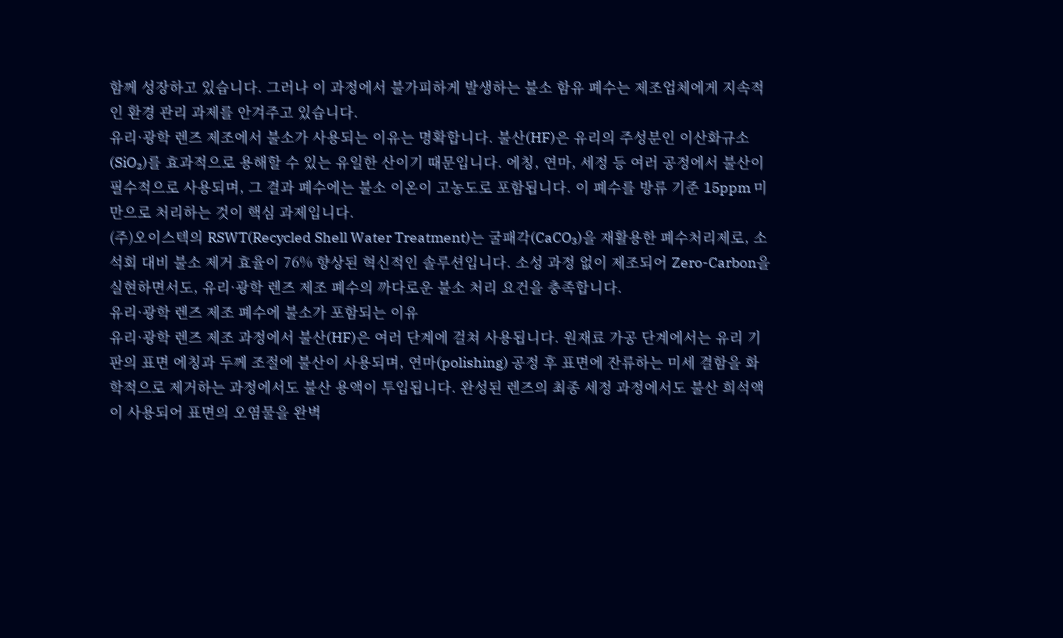함께 성장하고 있습니다. 그러나 이 과정에서 불가피하게 발생하는 불소 함유 폐수는 제조업체에게 지속적인 환경 관리 과제를 안겨주고 있습니다.
유리·광학 렌즈 제조에서 불소가 사용되는 이유는 명확합니다. 불산(HF)은 유리의 주성분인 이산화규소(SiO₂)를 효과적으로 용해할 수 있는 유일한 산이기 때문입니다. 에칭, 연마, 세정 등 여러 공정에서 불산이 필수적으로 사용되며, 그 결과 폐수에는 불소 이온이 고농도로 포함됩니다. 이 폐수를 방류 기준 15ppm 미만으로 처리하는 것이 핵심 과제입니다.
(주)오이스텍의 RSWT(Recycled Shell Water Treatment)는 굴패각(CaCO₃)을 재활용한 폐수처리제로, 소석회 대비 불소 제거 효율이 76% 향상된 혁신적인 솔루션입니다. 소성 과정 없이 제조되어 Zero-Carbon을 실현하면서도, 유리·광학 렌즈 제조 폐수의 까다로운 불소 처리 요건을 충족합니다.
유리·광학 렌즈 제조 폐수에 불소가 포함되는 이유
유리·광학 렌즈 제조 과정에서 불산(HF)은 여러 단계에 걸쳐 사용됩니다. 원재료 가공 단계에서는 유리 기판의 표면 에칭과 두께 조절에 불산이 사용되며, 연마(polishing) 공정 후 표면에 잔류하는 미세 결함을 화학적으로 제거하는 과정에서도 불산 용액이 투입됩니다. 완성된 렌즈의 최종 세정 과정에서도 불산 희석액이 사용되어 표면의 오염물을 완벽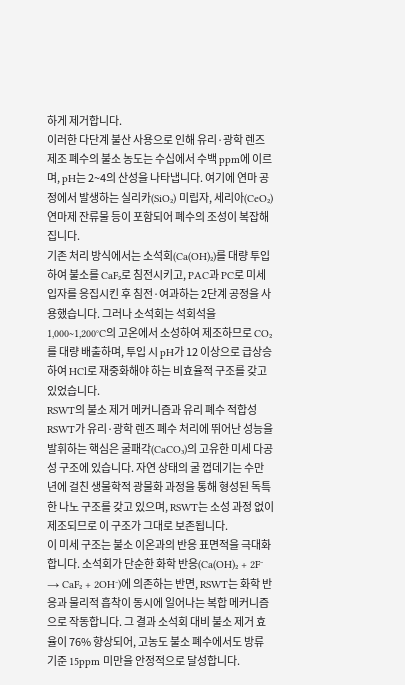하게 제거합니다.
이러한 다단계 불산 사용으로 인해 유리·광학 렌즈 제조 폐수의 불소 농도는 수십에서 수백 ppm에 이르며, pH는 2~4의 산성을 나타냅니다. 여기에 연마 공정에서 발생하는 실리카(SiO₂) 미립자, 세리아(CeO₂) 연마제 잔류물 등이 포함되어 폐수의 조성이 복잡해집니다.
기존 처리 방식에서는 소석회(Ca(OH)₂)를 대량 투입하여 불소를 CaF₂로 침전시키고, PAC과 PC로 미세 입자를 응집시킨 후 침전·여과하는 2단계 공정을 사용했습니다. 그러나 소석회는 석회석을 1,000~1,200°C의 고온에서 소성하여 제조하므로 CO₂를 대량 배출하며, 투입 시 pH가 12 이상으로 급상승하여 HCl로 재중화해야 하는 비효율적 구조를 갖고 있었습니다.
RSWT의 불소 제거 메커니즘과 유리 폐수 적합성
RSWT가 유리·광학 렌즈 폐수 처리에 뛰어난 성능을 발휘하는 핵심은 굴패각(CaCO₃)의 고유한 미세 다공성 구조에 있습니다. 자연 상태의 굴 껍데기는 수만 년에 걸친 생물학적 광물화 과정을 통해 형성된 독특한 나노 구조를 갖고 있으며, RSWT는 소성 과정 없이 제조되므로 이 구조가 그대로 보존됩니다.
이 미세 구조는 불소 이온과의 반응 표면적을 극대화합니다. 소석회가 단순한 화학 반응(Ca(OH)₂ + 2F⁻ → CaF₂ + 2OH⁻)에 의존하는 반면, RSWT는 화학 반응과 물리적 흡착이 동시에 일어나는 복합 메커니즘으로 작동합니다. 그 결과 소석회 대비 불소 제거 효율이 76% 향상되어, 고농도 불소 폐수에서도 방류 기준 15ppm 미만을 안정적으로 달성합니다.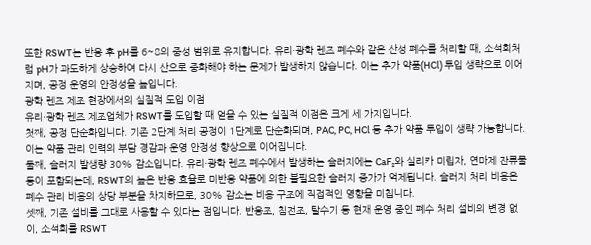또한 RSWT는 반응 후 pH를 6~8의 중성 범위로 유지합니다. 유리·광학 렌즈 폐수와 같은 산성 폐수를 처리할 때, 소석회처럼 pH가 과도하게 상승하여 다시 산으로 중화해야 하는 문제가 발생하지 않습니다. 이는 추가 약품(HCl) 투입 생략으로 이어지며, 공정 운영의 안정성을 높입니다.
광학 렌즈 제조 현장에서의 실질적 도입 이점
유리·광학 렌즈 제조업체가 RSWT를 도입할 때 얻을 수 있는 실질적 이점은 크게 세 가지입니다.
첫째, 공정 단순화입니다. 기존 2단계 처리 공정이 1단계로 단순화되며, PAC, PC, HCl 등 추가 약품 투입이 생략 가능합니다. 이는 약품 관리 인력의 부담 경감과 운영 안정성 향상으로 이어집니다.
둘째, 슬러지 발생량 30% 감소입니다. 유리·광학 렌즈 폐수에서 발생하는 슬러지에는 CaF₂와 실리카 미립자, 연마제 잔류물 등이 포함되는데, RSWT의 높은 반응 효율로 미반응 약품에 의한 불필요한 슬러지 증가가 억제됩니다. 슬러지 처리 비용은 폐수 관리 비용의 상당 부분을 차지하므로, 30% 감소는 비용 구조에 직접적인 영향을 미칩니다.
셋째, 기존 설비를 그대로 사용할 수 있다는 점입니다. 반응조, 침전조, 탈수기 등 현재 운영 중인 폐수 처리 설비의 변경 없이, 소석회를 RSWT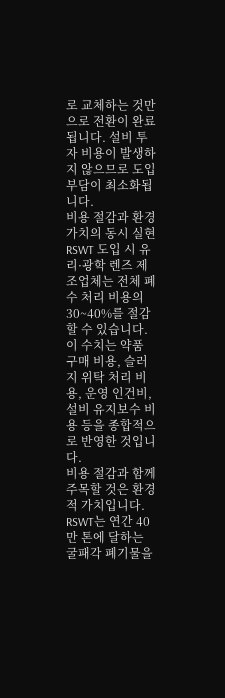로 교체하는 것만으로 전환이 완료됩니다. 설비 투자 비용이 발생하지 않으므로 도입 부담이 최소화됩니다.
비용 절감과 환경 가치의 동시 실현
RSWT 도입 시 유리·광학 렌즈 제조업체는 전체 폐수 처리 비용의 30~40%를 절감할 수 있습니다. 이 수치는 약품 구매 비용, 슬러지 위탁 처리 비용, 운영 인건비, 설비 유지보수 비용 등을 종합적으로 반영한 것입니다.
비용 절감과 함께 주목할 것은 환경적 가치입니다. RSWT는 연간 40만 톤에 달하는 굴패각 폐기물을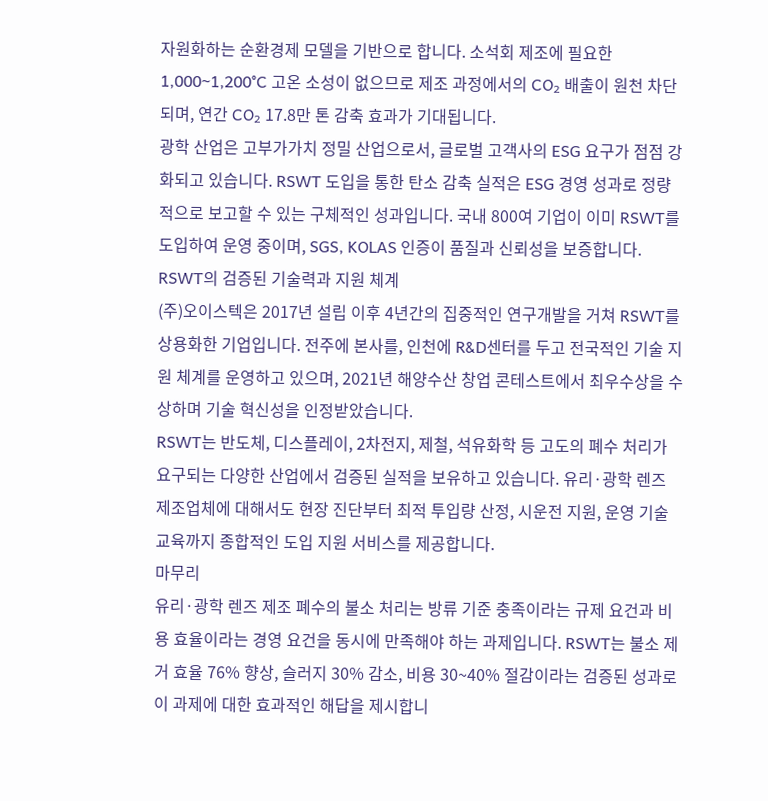자원화하는 순환경제 모델을 기반으로 합니다. 소석회 제조에 필요한 1,000~1,200°C 고온 소성이 없으므로 제조 과정에서의 CO₂ 배출이 원천 차단되며, 연간 CO₂ 17.8만 톤 감축 효과가 기대됩니다.
광학 산업은 고부가가치 정밀 산업으로서, 글로벌 고객사의 ESG 요구가 점점 강화되고 있습니다. RSWT 도입을 통한 탄소 감축 실적은 ESG 경영 성과로 정량적으로 보고할 수 있는 구체적인 성과입니다. 국내 800여 기업이 이미 RSWT를 도입하여 운영 중이며, SGS, KOLAS 인증이 품질과 신뢰성을 보증합니다.
RSWT의 검증된 기술력과 지원 체계
(주)오이스텍은 2017년 설립 이후 4년간의 집중적인 연구개발을 거쳐 RSWT를 상용화한 기업입니다. 전주에 본사를, 인천에 R&D센터를 두고 전국적인 기술 지원 체계를 운영하고 있으며, 2021년 해양수산 창업 콘테스트에서 최우수상을 수상하며 기술 혁신성을 인정받았습니다.
RSWT는 반도체, 디스플레이, 2차전지, 제철, 석유화학 등 고도의 폐수 처리가 요구되는 다양한 산업에서 검증된 실적을 보유하고 있습니다. 유리·광학 렌즈 제조업체에 대해서도 현장 진단부터 최적 투입량 산정, 시운전 지원, 운영 기술 교육까지 종합적인 도입 지원 서비스를 제공합니다.
마무리
유리·광학 렌즈 제조 폐수의 불소 처리는 방류 기준 충족이라는 규제 요건과 비용 효율이라는 경영 요건을 동시에 만족해야 하는 과제입니다. RSWT는 불소 제거 효율 76% 향상, 슬러지 30% 감소, 비용 30~40% 절감이라는 검증된 성과로 이 과제에 대한 효과적인 해답을 제시합니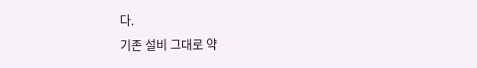다.
기존 설비 그대로 약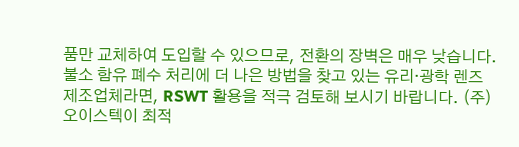품만 교체하여 도입할 수 있으므로, 전환의 장벽은 매우 낮습니다. 불소 함유 폐수 처리에 더 나은 방법을 찾고 있는 유리·광학 렌즈 제조업체라면, RSWT 활용을 적극 검토해 보시기 바랍니다. (주)오이스텍이 최적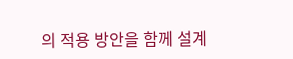의 적용 방안을 함께 설계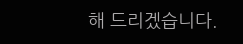해 드리겠습니다.